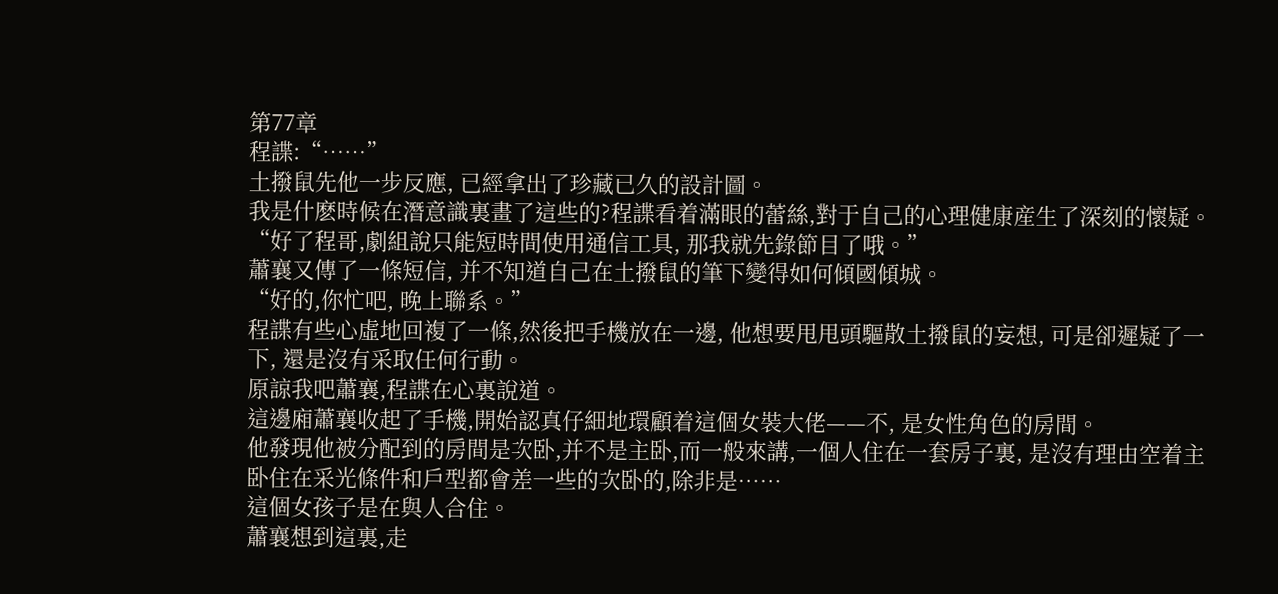第77章
程諜:“……”
土撥鼠先他一步反應, 已經拿出了珍藏已久的設計圖。
我是什麽時候在潛意識裏畫了這些的?程諜看着滿眼的蕾絲,對于自己的心理健康産生了深刻的懷疑。
“好了程哥,劇組說只能短時間使用通信工具, 那我就先錄節目了哦。”
蕭襄又傳了一條短信, 并不知道自己在土撥鼠的筆下變得如何傾國傾城。
“好的,你忙吧, 晚上聯系。”
程諜有些心虛地回複了一條,然後把手機放在一邊, 他想要甩甩頭驅散土撥鼠的妄想, 可是卻遲疑了一下, 還是沒有采取任何行動。
原諒我吧蕭襄,程諜在心裏說道。
這邊廂蕭襄收起了手機,開始認真仔細地環顧着這個女裝大佬——不, 是女性角色的房間。
他發現他被分配到的房間是次卧,并不是主卧,而一般來講,一個人住在一套房子裏, 是沒有理由空着主卧住在采光條件和戶型都會差一些的次卧的,除非是……
這個女孩子是在與人合住。
蕭襄想到這裏,走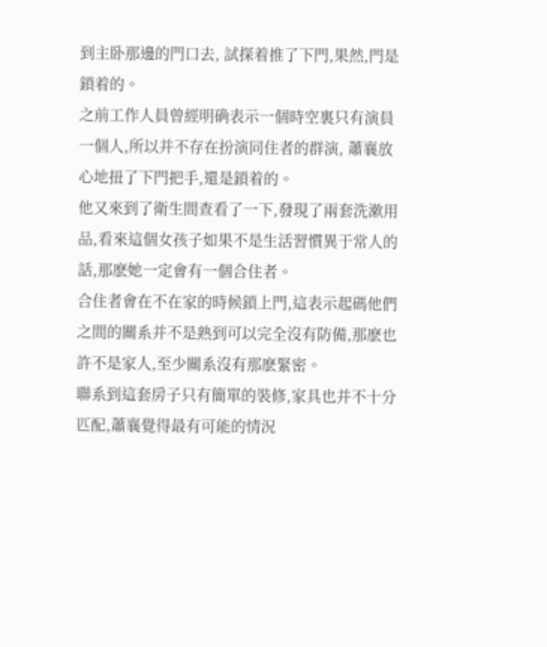到主卧那邊的門口去, 試探着推了下門,果然,門是鎖着的。
之前工作人員曾經明确表示一個時空裏只有演員一個人,所以并不存在扮演同住者的群演, 蕭襄放心地扭了下門把手,還是鎖着的。
他又來到了衛生間查看了一下,發現了兩套洗漱用品,看來這個女孩子如果不是生活習慣異于常人的話,那麽她一定會有一個合住者。
合住者會在不在家的時候鎖上門,這表示起碼他們之間的關系并不是熟到可以完全沒有防備,那麽也許不是家人,至少關系沒有那麽緊密。
聯系到這套房子只有簡單的裝修,家具也并不十分匹配,蕭襄覺得最有可能的情況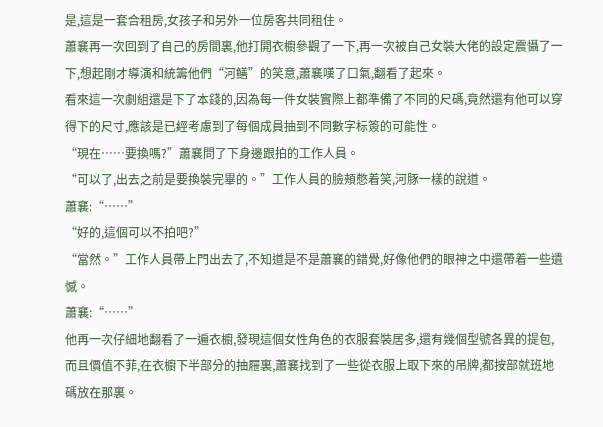是,這是一套合租房,女孩子和另外一位房客共同租住。
蕭襄再一次回到了自己的房間裏,他打開衣櫥參觀了一下,再一次被自己女裝大佬的設定震懾了一下,想起剛才導演和統籌他們“河鳝”的笑意,蕭襄嘆了口氣,翻看了起來。
看來這一次劇組還是下了本錢的,因為每一件女裝實際上都準備了不同的尺碼,竟然還有他可以穿得下的尺寸,應該是已經考慮到了每個成員抽到不同數字标簽的可能性。
“現在……要換嗎?”蕭襄問了下身邊跟拍的工作人員。
“可以了,出去之前是要換裝完畢的。”工作人員的臉頰憋着笑,河豚一樣的說道。
蕭襄:“……”
“好的,這個可以不拍吧?”
“當然。”工作人員帶上門出去了,不知道是不是蕭襄的錯覺,好像他們的眼神之中還帶着一些遺憾。
蕭襄:“……”
他再一次仔細地翻看了一遍衣櫥,發現這個女性角色的衣服套裝居多,還有幾個型號各異的提包,而且價值不菲,在衣櫥下半部分的抽屜裏,蕭襄找到了一些從衣服上取下來的吊牌,都按部就班地碼放在那裏。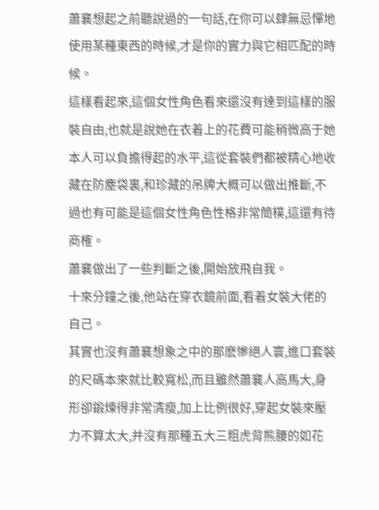蕭襄想起之前聽說過的一句話,在你可以肆無忌憚地使用某種東西的時候,才是你的實力與它相匹配的時候。
這樣看起來,這個女性角色看來還沒有達到這樣的服裝自由,也就是說她在衣着上的花費可能稍微高于她本人可以負擔得起的水平,這從套裝們都被精心地收藏在防塵袋裏,和珍藏的吊牌大概可以做出推斷,不過也有可能是這個女性角色性格非常簡樸,這還有待商榷。
蕭襄做出了一些判斷之後,開始放飛自我。
十來分鐘之後,他站在穿衣鏡前面,看着女裝大佬的自己。
其實也沒有蕭襄想象之中的那麽慘絕人寰,進口套裝的尺碼本來就比較寬松,而且雖然蕭襄人高馬大,身形卻鍛煉得非常清瘦,加上比例很好,穿起女裝來壓力不算太大,并沒有那種五大三粗虎背熊腰的如花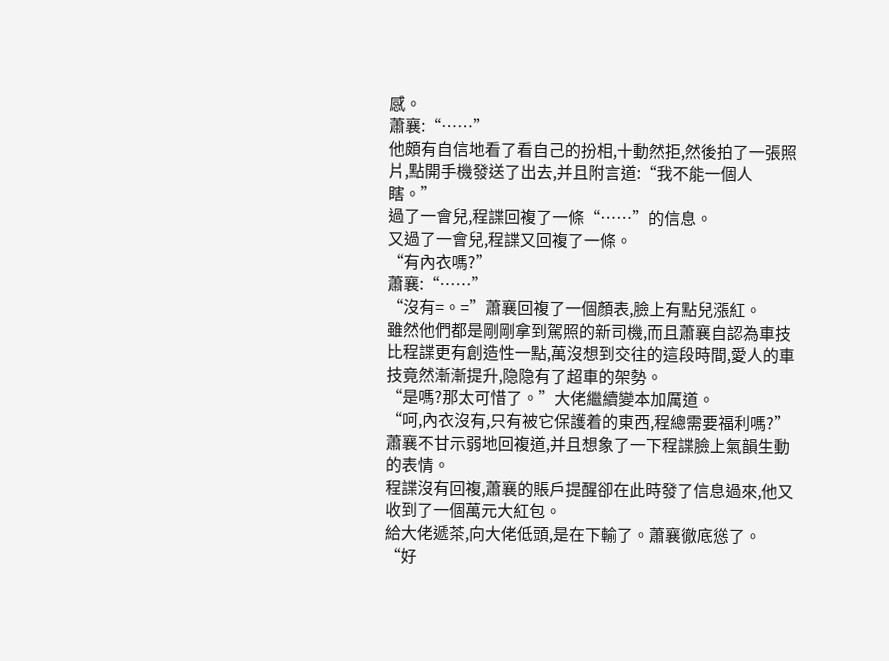感。
蕭襄:“……”
他頗有自信地看了看自己的扮相,十動然拒,然後拍了一張照片,點開手機發送了出去,并且附言道:“我不能一個人瞎。”
過了一會兒,程諜回複了一條“……”的信息。
又過了一會兒,程諜又回複了一條。
“有內衣嗎?”
蕭襄:“……”
“沒有=。=”蕭襄回複了一個顏表,臉上有點兒漲紅。
雖然他們都是剛剛拿到駕照的新司機,而且蕭襄自認為車技比程諜更有創造性一點,萬沒想到交往的這段時間,愛人的車技竟然漸漸提升,隐隐有了超車的架勢。
“是嗎?那太可惜了。”大佬繼續變本加厲道。
“呵,內衣沒有,只有被它保護着的東西,程總需要福利嗎?”
蕭襄不甘示弱地回複道,并且想象了一下程諜臉上氣韻生動的表情。
程諜沒有回複,蕭襄的賬戶提醒卻在此時發了信息過來,他又收到了一個萬元大紅包。
給大佬遞茶,向大佬低頭,是在下輸了。蕭襄徹底慫了。
“好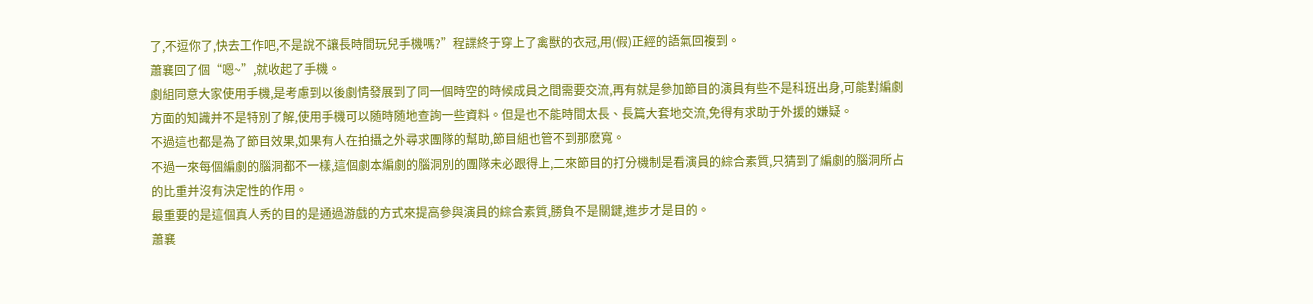了,不逗你了,快去工作吧,不是說不讓長時間玩兒手機嗎?”程諜終于穿上了禽獸的衣冠,用(假)正經的語氣回複到。
蕭襄回了個“嗯~”,就收起了手機。
劇組同意大家使用手機,是考慮到以後劇情發展到了同一個時空的時候成員之間需要交流,再有就是參加節目的演員有些不是科班出身,可能對編劇方面的知識并不是特別了解,使用手機可以随時随地查詢一些資料。但是也不能時間太長、長篇大套地交流,免得有求助于外援的嫌疑。
不過這也都是為了節目效果,如果有人在拍攝之外尋求團隊的幫助,節目組也管不到那麽寬。
不過一來每個編劇的腦洞都不一樣,這個劇本編劇的腦洞別的團隊未必跟得上,二來節目的打分機制是看演員的綜合素質,只猜到了編劇的腦洞所占的比重并沒有決定性的作用。
最重要的是這個真人秀的目的是通過游戲的方式來提高參與演員的綜合素質,勝負不是關鍵,進步才是目的。
蕭襄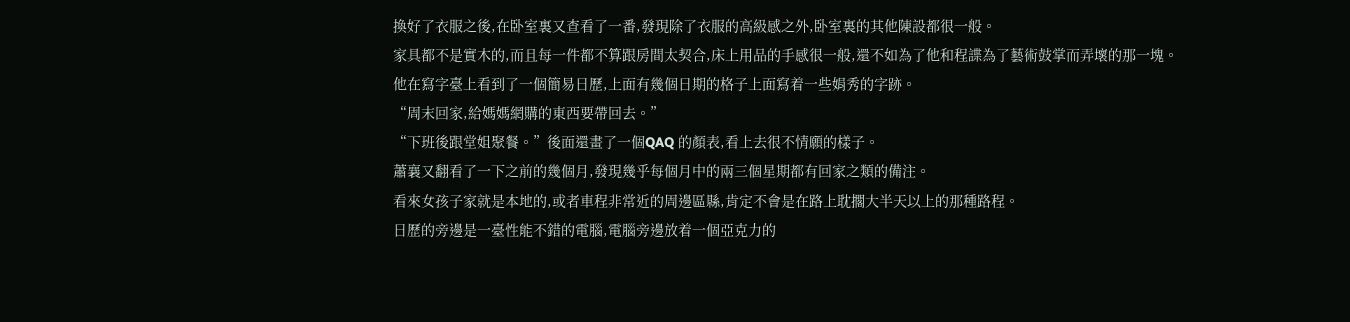換好了衣服之後,在卧室裏又查看了一番,發現除了衣服的高級感之外,卧室裏的其他陳設都很一般。
家具都不是實木的,而且每一件都不算跟房間太契合,床上用品的手感很一般,還不如為了他和程諜為了藝術鼓掌而弄壞的那一塊。
他在寫字臺上看到了一個簡易日歷,上面有幾個日期的格子上面寫着一些娟秀的字跡。
“周末回家,給媽媽網購的東西要帶回去。”
“下班後跟堂姐聚餐。”後面還畫了一個QAQ 的顏表,看上去很不情願的樣子。
蕭襄又翻看了一下之前的幾個月,發現幾乎每個月中的兩三個星期都有回家之類的備注。
看來女孩子家就是本地的,或者車程非常近的周邊區縣,肯定不會是在路上耽擱大半天以上的那種路程。
日歷的旁邊是一臺性能不錯的電腦,電腦旁邊放着一個亞克力的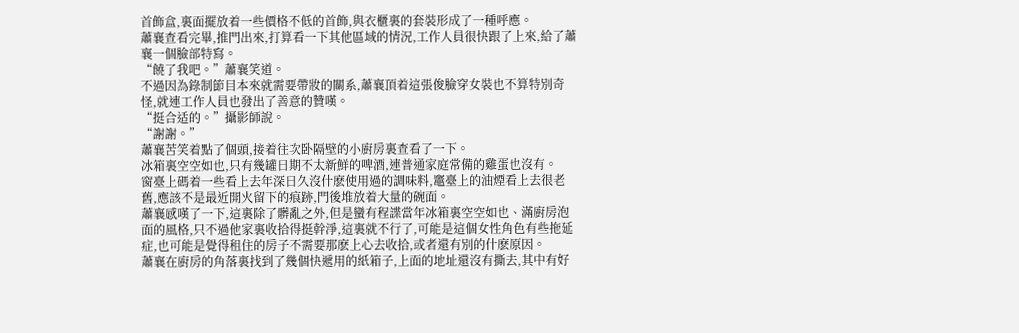首飾盒,裏面擺放着一些價格不低的首飾,與衣櫃裏的套裝形成了一種呼應。
蕭襄查看完畢,推門出來,打算看一下其他區域的情況,工作人員很快跟了上來,給了蕭襄一個臉部特寫。
“饒了我吧。”蕭襄笑道。
不過因為錄制節目本來就需要帶妝的關系,蕭襄頂着這張俊臉穿女裝也不算特別奇怪,就連工作人員也發出了善意的贊嘆。
“挺合适的。”攝影師說。
“謝謝。”
蕭襄苦笑着點了個頭,接着往次卧隔壁的小廚房裏查看了一下。
冰箱裏空空如也,只有幾罐日期不太新鮮的啤酒,連普通家庭常備的雞蛋也沒有。
窗臺上碼着一些看上去年深日久沒什麽使用過的調味料,竈臺上的油煙看上去很老舊,應該不是最近開火留下的痕跡,門後堆放着大量的碗面。
蕭襄感嘆了一下,這裏除了髒亂之外,但是蠻有程諜當年冰箱裏空空如也、滿廚房泡面的風格,只不過他家裏收拾得挺幹淨,這裏就不行了,可能是這個女性角色有些拖延症,也可能是覺得租住的房子不需要那麽上心去收拾,或者還有別的什麽原因。
蕭襄在廚房的角落裏找到了幾個快遞用的紙箱子,上面的地址還沒有撕去,其中有好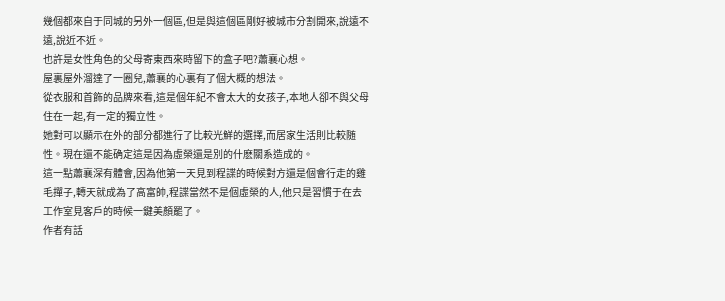幾個都來自于同城的另外一個區,但是與這個區剛好被城市分割開來,說遠不遠,說近不近。
也許是女性角色的父母寄東西來時留下的盒子吧?蕭襄心想。
屋裏屋外溜達了一圈兒,蕭襄的心裏有了個大概的想法。
從衣服和首飾的品牌來看,這是個年紀不會太大的女孩子,本地人卻不與父母住在一起,有一定的獨立性。
她對可以顯示在外的部分都進行了比較光鮮的選擇,而居家生活則比較随性。現在還不能确定這是因為虛榮還是別的什麽關系造成的。
這一點蕭襄深有體會,因為他第一天見到程諜的時候對方還是個會行走的雞毛撣子,轉天就成為了高富帥,程諜當然不是個虛榮的人,他只是習慣于在去工作室見客戶的時候一鍵美顏罷了。
作者有話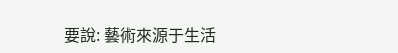要說: 藝術來源于生活